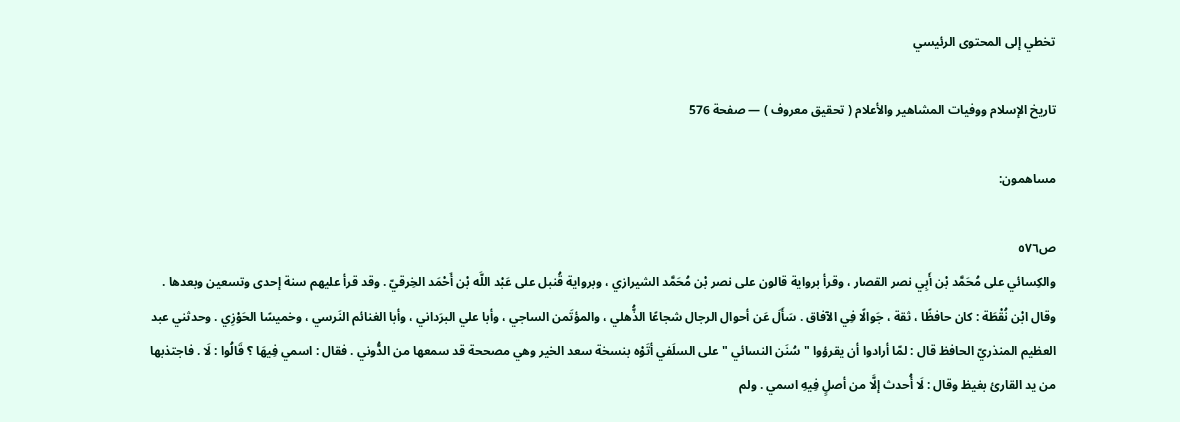تخطي إلى المحتوى الرئيسي

تاريخ الإسلام ووفيات المشاهير والأعلام ( تحقيق معروف ) — صفحة 576

مساهمون:

ص٥٧٦
والكِسائي على مُحَمَّد بْن أَبِي نصر القصار ، وقرأ برواية قالون على نصر بْن مُحَمَّد الشيرازي ، وبرواية قُنبل على عَبْد اللَّه بْن أَحْمَد الخِرقيّ . وقد قرأ عليهم سنة إحدى وتسعين وبعدها . وقال ابْن نُقْطَة : كان حافظًا ، ثقة ، جَوالًا فِي الآفاق . سَأَلَ عَن أحوال الرجال شجاعًا الذُّهلي ، والمؤتَمن الساجي ، وأبا علي البرَداني ، وأبا الغنائم النَرسي ، وخميسًا الحَوْزِي . وحدثني عبد العظيم المنذريّ الحافظ قال : لمّا أرادوا أن يقرؤوا " سُنَن النسائي " على السلَفي أتَوْه بنسخة سعد الخير وهي مصححة قد سمعها من الدُّوني . فقال : اسمي فِيهَا ؟ قَالُوا : لَا . فاجتذبها من يد القارئ بغيظ وقال : لَا أُحدث إلَّا من أصلٍ فِيهِ اسمي . ولم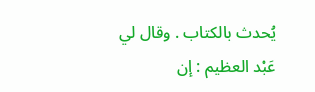يُحدث بالكتاب . وقال لي عَبْد العظيم : إن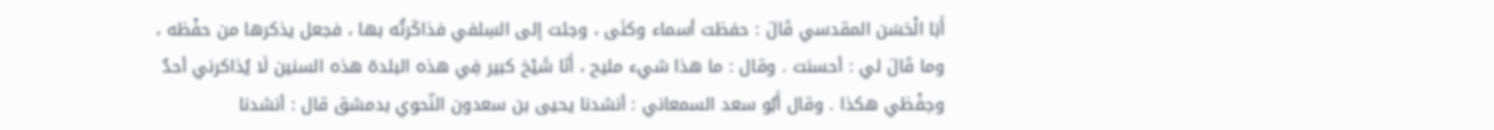أَبَا الْحَسَن المقدسي قَالَ : حفظت أسماء وكنَى ، وجئت إلى السِلفي فذاكَرتُه بها ، فجعل يذكرها من حفْظه ، وما قَالَ لي : أحسنت . وقال : ما هذا شيء مليح ، أَنَا شَيْخ كبير فِي هذه البلدة هذه السنين لَا يُذاكرني أحدٌ وحِفْظي هكذا . وقال أَبُو سعد السمعاني : أنشدنا يحيى بن سعدون النّحوي بدمشق قال : أنشدنا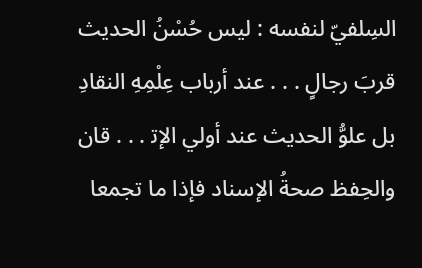السِلفيّ لنفسه : ليس حُسْنُ الحديث قربَ رجالٍ . . . عند أرباب عِلْمِهِ النقادِ بل علوُّ الحديث عند أولي الإت‍ . . . قان والحِفظ صحةُ الإسناد فإذا ما تجمعا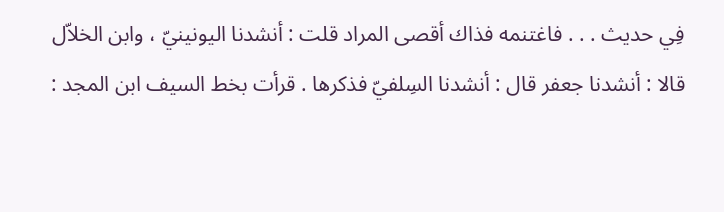فِي حديث . . . فاغتنمه فذاك أقصى المراد قلت : أنشدنا اليونينيّ ، وابن الخلاّل قالا : أنشدنا جعفر قال : أنشدنا السِلفيّ فذكرها . قرأت بخط السيف ابن المجد :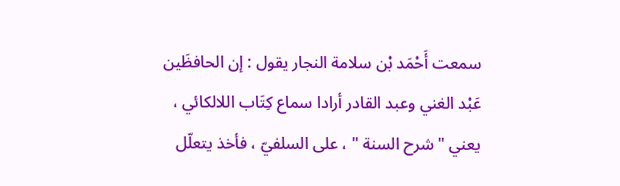سمعت أَحْمَد بْن سلامة النجار يقول : إن الحافظَين عَبْد الغني وعبد القادر أرادا سماع كِتَاب اللالكائي ، يعني " شرح السنة " ، على السلفيّ ، فأخذ يتعلّل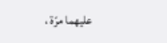عليهما مرّة ،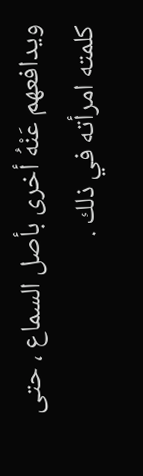ويدافعهم عَنْهُ أخرى بأصل السماع ، حتى كلمته امرأته في ذلك .